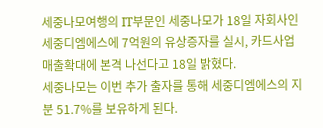세중나모여행의 IT부문인 세중나모가 18일 자회사인 세중디엠에스에 7억원의 유상증자를 실시, 카드사업 매출확대에 본격 나선다고 18일 밝혔다.
세중나모는 이번 추가 출자를 통해 세중디엠에스의 지분 51.7%를 보유하게 된다.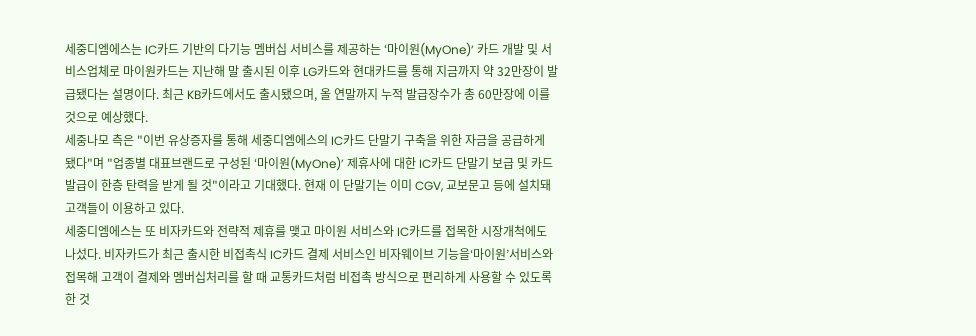세중디엠에스는 IC카드 기반의 다기능 멤버십 서비스를 제공하는 ‘마이원(MyOne)’ 카드 개발 및 서비스업체로 마이원카드는 지난해 말 출시된 이후 LG카드와 현대카드를 통해 지금까지 약 32만장이 발급됐다는 설명이다. 최근 KB카드에서도 출시됐으며, 올 연말까지 누적 발급장수가 총 60만장에 이를 것으로 예상했다.
세중나모 측은 "이번 유상증자를 통해 세중디엠에스의 IC카드 단말기 구축을 위한 자금을 공급하게 됐다"며 "업종별 대표브랜드로 구성된 ‘마이원(MyOne)’ 제휴사에 대한 IC카드 단말기 보급 및 카드 발급이 한층 탄력을 받게 될 것"이라고 기대했다. 현재 이 단말기는 이미 CGV, 교보문고 등에 설치돼 고객들이 이용하고 있다.
세중디엠에스는 또 비자카드와 전략적 제휴를 맺고 마이원 서비스와 IC카드를 접목한 시장개척에도 나섰다. 비자카드가 최근 출시한 비접촉식 IC카드 결제 서비스인 비자웨이브 기능을‘마이원’서비스와 접목해 고객이 결제와 멤버십처리를 할 때 교통카드처럼 비접촉 방식으로 편리하게 사용할 수 있도록 한 것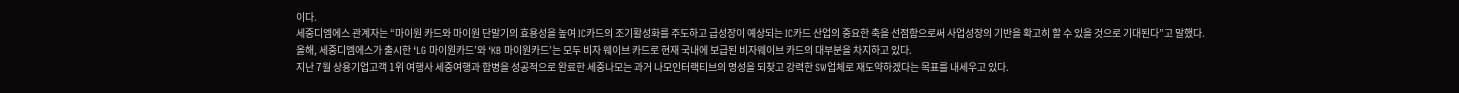이다.
세중디엠에스 관계자는 “마이원 카드와 마이원 단말기의 효용성을 높여 IC카드의 조기활성화를 주도하고 급성장이 예상되는 IC카드 산업의 중요한 축을 선점함으로써 사업성장의 기반을 확고히 할 수 있을 것으로 기대된다”고 말했다.
올해, 세중디엠에스가 출시한 ‘LG 마이원카드’와 ‘KB 마이원카드’는 모두 비자 웨이브 카드로 현재 국내에 보급된 비자웨이브 카드의 대부분을 차지하고 있다.
지난 7월 상용기업고객 1위 여행사 세중여행과 합병을 성공적으로 완료한 세중나모는 과거 나모인터랙티브의 명성을 되찾고 강력한 SW업체로 재도약하겠다는 목표를 내세우고 있다.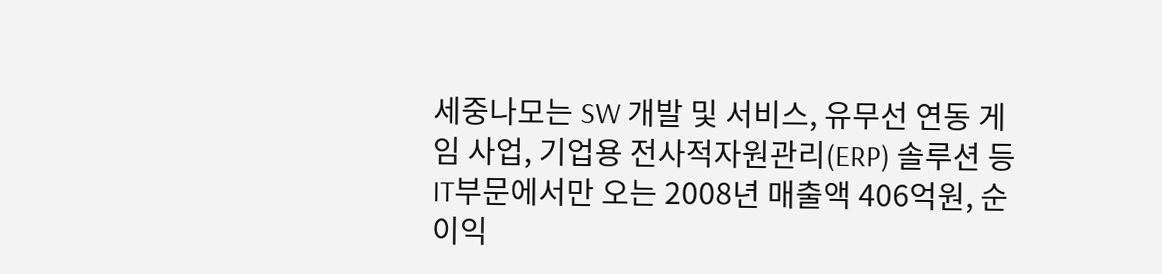세중나모는 SW 개발 및 서비스, 유무선 연동 게임 사업, 기업용 전사적자원관리(ERP) 솔루션 등 IT부문에서만 오는 2008년 매출액 406억원, 순이익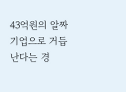43억원의 알짜기업으로 거듭난다는 경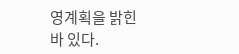영계획을 밝힌 바 있다.